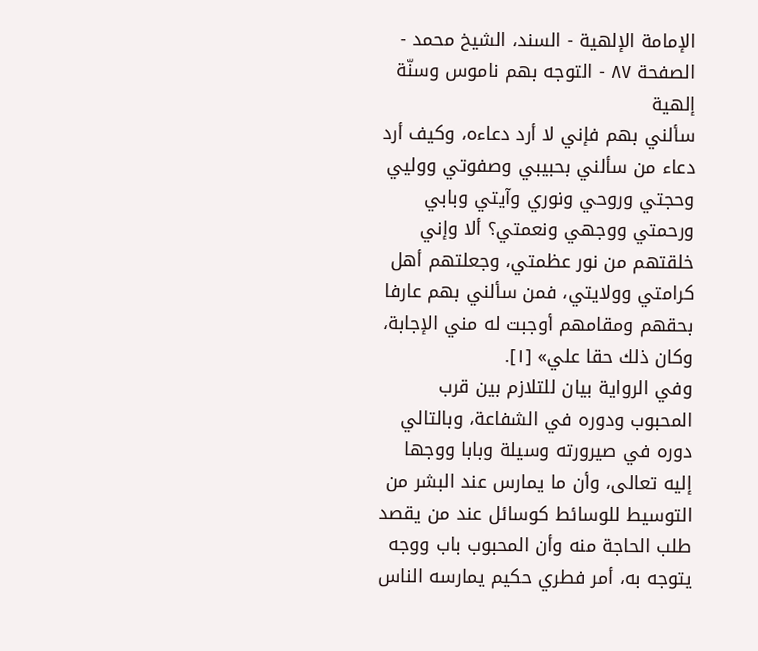الإمامة الإلهية - السند، الشيخ محمد - الصفحة ٨٧ - التوجه بهم ناموس وسنّة إلهية
سألني بهم فإني لا أرد دعاءه، وكيف أرد دعاء من سألني بحبيبي وصفوتي ووليي وحجتي وروحي ونوري وآيتي وبابي ورحمتي ووجهي ونعمتي؟ ألا وإني خلقتهم من نور عظمتي، وجعلتهم أهل كرامتي وولايتي، فمن سألني بهم عارفا بحقهم ومقامهم أوجبت له مني الإجابة، وكان ذلك حقا علي» [١].
وفي الرواية بيان للتلازم بين قرب المحبوب ودوره في الشفاعة، وبالتالي دوره في صيرورته وسيلة وبابا ووجها إليه تعالى، وأن ما يمارس عند البشر من التوسيط للوسائط كوسائل عند من يقصد طلب الحاجة منه وأن المحبوب باب ووجه يتوجه به، أمر فطري حكيم يمارسه الناس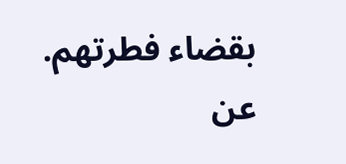بقضاء فطرتهم.
عن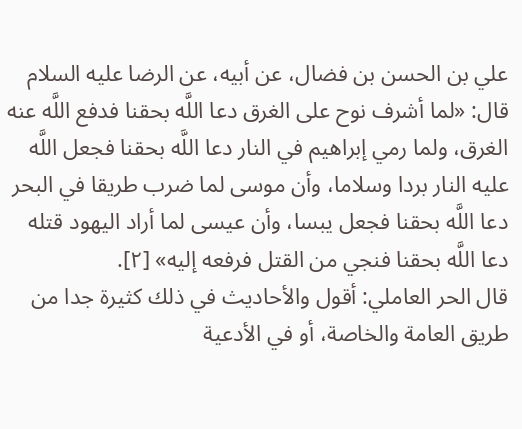علي بن الحسن بن فضال، عن أبيه، عن الرضا عليه السلام قال: «لما أشرف نوح على الغرق دعا اللَّه بحقنا فدفع اللَّه عنه الغرق، ولما رمي إبراهيم في النار دعا اللَّه بحقنا فجعل اللَّه عليه النار بردا وسلاما، وأن موسى لما ضرب طريقا في البحر دعا اللَّه بحقنا فجعل يبسا، وأن عيسى لما أراد اليهود قتله دعا اللَّه بحقنا فنجي من القتل فرفعه إليه» [٢].
قال الحر العاملي: أقول والأحاديث في ذلك كثيرة جدا من طريق العامة والخاصة، أو في الأدعية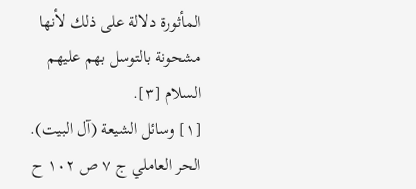المأثورة دلالة على ذلك لأنها مشحونة بالتوسل بهم عليهم السلام [٣].
[١] وسائل الشيعة (آل البيت). الحر العاملي ج ٧ ص ١٠٢ ح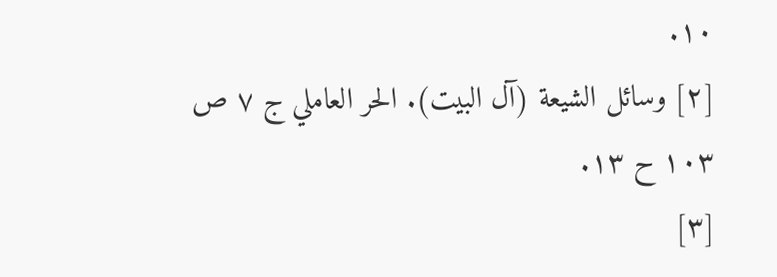١٠.
[٢] وسائل الشيعة (آل البيت). الحر العاملي ج ٧ ص ١٠٣ ح ١٣.
[٣]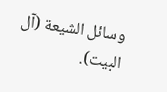وسائل الشيعة (آل البيت).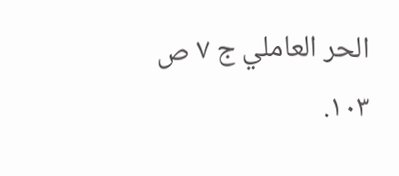الحر العاملي ج ٧ ص ١٠٣.